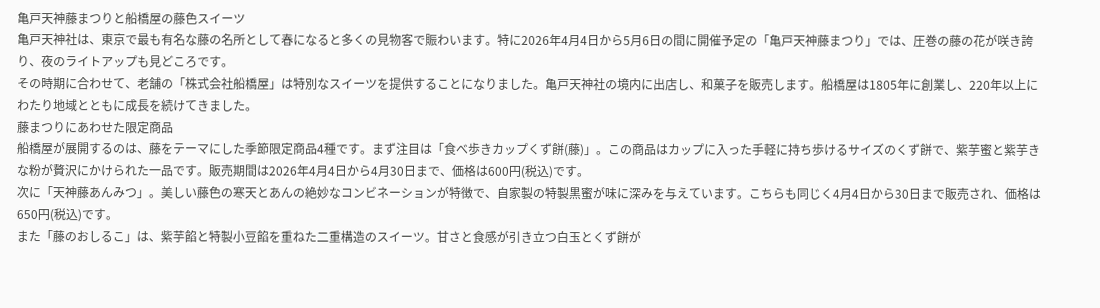亀戸天神藤まつりと船橋屋の藤色スイーツ
亀戸天神社は、東京で最も有名な藤の名所として春になると多くの見物客で賑わいます。特に2026年4月4日から5月6日の間に開催予定の「亀戸天神藤まつり」では、圧巻の藤の花が咲き誇り、夜のライトアップも見どころです。
その時期に合わせて、老舗の「株式会社船橋屋」は特別なスイーツを提供することになりました。亀戸天神社の境内に出店し、和菓子を販売します。船橋屋は1805年に創業し、220年以上にわたり地域とともに成長を続けてきました。
藤まつりにあわせた限定商品
船橋屋が展開するのは、藤をテーマにした季節限定商品4種です。まず注目は「食べ歩きカップくず餅(藤)」。この商品はカップに入った手軽に持ち歩けるサイズのくず餅で、紫芋蜜と紫芋きな粉が贅沢にかけられた一品です。販売期間は2026年4月4日から4月30日まで、価格は600円(税込)です。
次に「天神藤あんみつ」。美しい藤色の寒天とあんの絶妙なコンビネーションが特徴で、自家製の特製黒蜜が味に深みを与えています。こちらも同じく4月4日から30日まで販売され、価格は650円(税込)です。
また「藤のおしるこ」は、紫芋餡と特製小豆餡を重ねた二重構造のスイーツ。甘さと食感が引き立つ白玉とくず餅が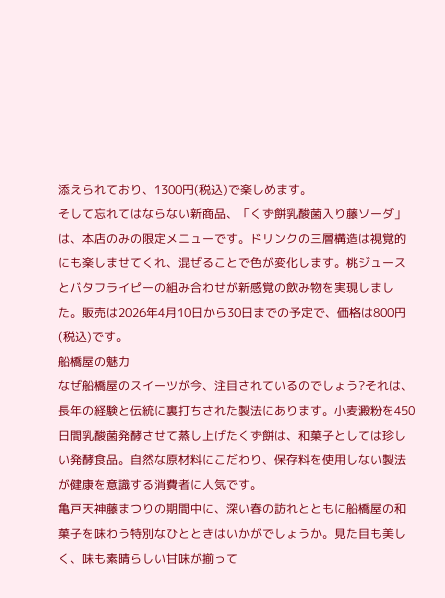添えられており、1300円(税込)で楽しめます。
そして忘れてはならない新商品、「くず餅乳酸菌入り藤ソーダ」は、本店のみの限定メニューです。ドリンクの三層構造は視覚的にも楽しませてくれ、混ぜることで色が変化します。桃ジュースとバタフライピーの組み合わせが新感覚の飲み物を実現しました。販売は2026年4月10日から30日までの予定で、価格は800円(税込)です。
船橋屋の魅力
なぜ船橋屋のスイーツが今、注目されているのでしょう?それは、長年の経験と伝統に裏打ちされた製法にあります。小麦澱粉を450日間乳酸菌発酵させて蒸し上げたくず餅は、和菓子としては珍しい発酵食品。自然な原材料にこだわり、保存料を使用しない製法が健康を意識する消費者に人気です。
亀戸天神藤まつりの期間中に、深い春の訪れとともに船橋屋の和菓子を味わう特別なひとときはいかがでしょうか。見た目も美しく、味も素晴らしい甘味が揃って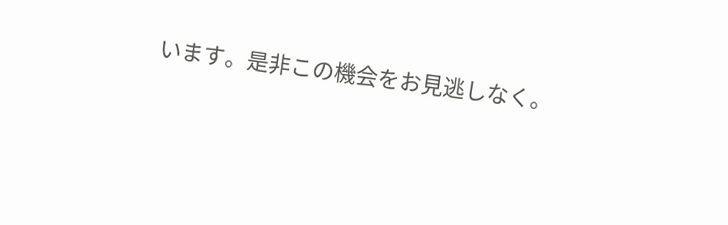います。是非この機会をお見逃しなく。